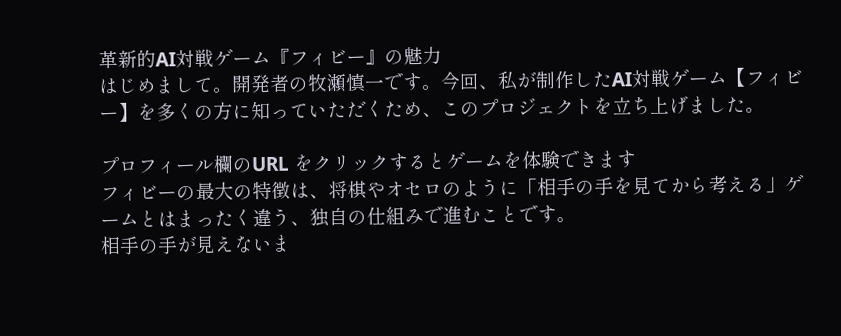革新的AI対戦ゲーム『フィビー』の魅力
はじめまして。開発者の牧瀬慎一です。今回、私が制作したAI対戦ゲーム【フィビー】を多くの方に知っていただくため、このプロジェクトを立ち上げました。

プロフィール欄のURL をクリックするとゲームを体験できます
フィビーの最大の特徴は、将棋やオセロのように「相手の手を見てから考える」ゲームとはまったく違う、独自の仕組みで進むことです。
相手の手が見えないま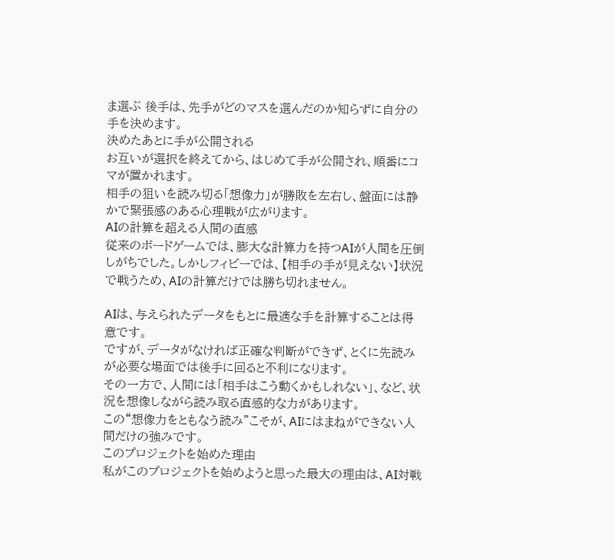ま選ぶ 後手は、先手がどのマスを選んだのか知らずに自分の手を決めます。
決めたあとに手が公開される
お互いが選択を終えてから、はじめて手が公開され、順番にコマが置かれます。
相手の狙いを読み切る「想像力」が勝敗を左右し、盤面には静かで緊張感のある心理戦が広がります。
AIの計算を超える人間の直感
従来のボードゲームでは、膨大な計算力を持つAIが人間を圧倒しがちでした。しかしフィビーでは、【相手の手が見えない】状況で戦うため、AIの計算だけでは勝ち切れません。

AIは、与えられたデータをもとに最適な手を計算することは得意です。
ですが、データがなければ正確な判断ができず、とくに先読みが必要な場面では後手に回ると不利になります。
その一方で、人間には「相手はこう動くかもしれない」、など、状況を想像しながら読み取る直感的な力があります。
この“想像力をともなう読み”こそが、AIにはまねができない人間だけの強みです。
このプロジェクトを始めた理由
私がこのプロジェクトを始めようと思った最大の理由は、AI対戦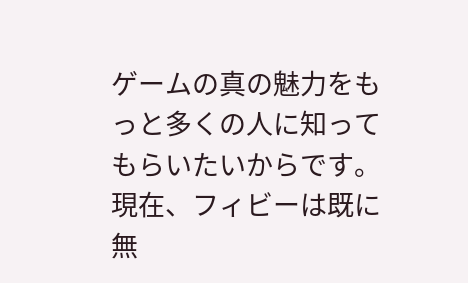ゲームの真の魅力をもっと多くの人に知ってもらいたいからです。現在、フィビーは既に無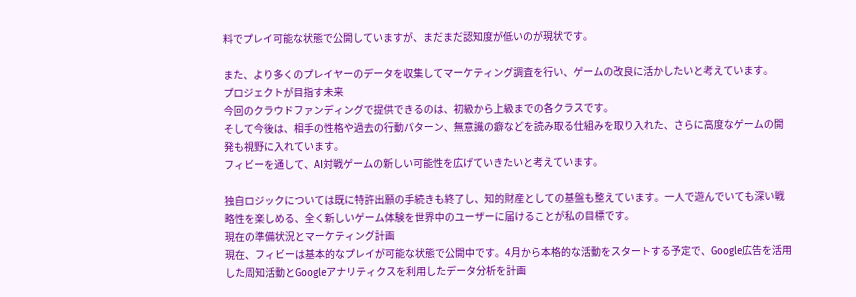料でプレイ可能な状態で公開していますが、まだまだ認知度が低いのが現状です。

また、より多くのプレイヤーのデータを収集してマーケティング調査を行い、ゲームの改良に活かしたいと考えています。
プロジェクトが目指す未来
今回のクラウドファンディングで提供できるのは、初級から上級までの各クラスです。
そして今後は、相手の性格や過去の行動パターン、無意識の癖などを読み取る仕組みを取り入れた、さらに高度なゲームの開発も視野に入れています。
フィビーを通して、AI対戦ゲームの新しい可能性を広げていきたいと考えています。

独自ロジックについては既に特許出願の手続きも終了し、知的財産としての基盤も整えています。一人で遊んでいても深い戦略性を楽しめる、全く新しいゲーム体験を世界中のユーザーに届けることが私の目標です。
現在の準備状況とマーケティング計画
現在、フィビーは基本的なプレイが可能な状態で公開中です。4月から本格的な活動をスタートする予定で、Google広告を活用した周知活動とGoogleアナリティクスを利用したデータ分析を計画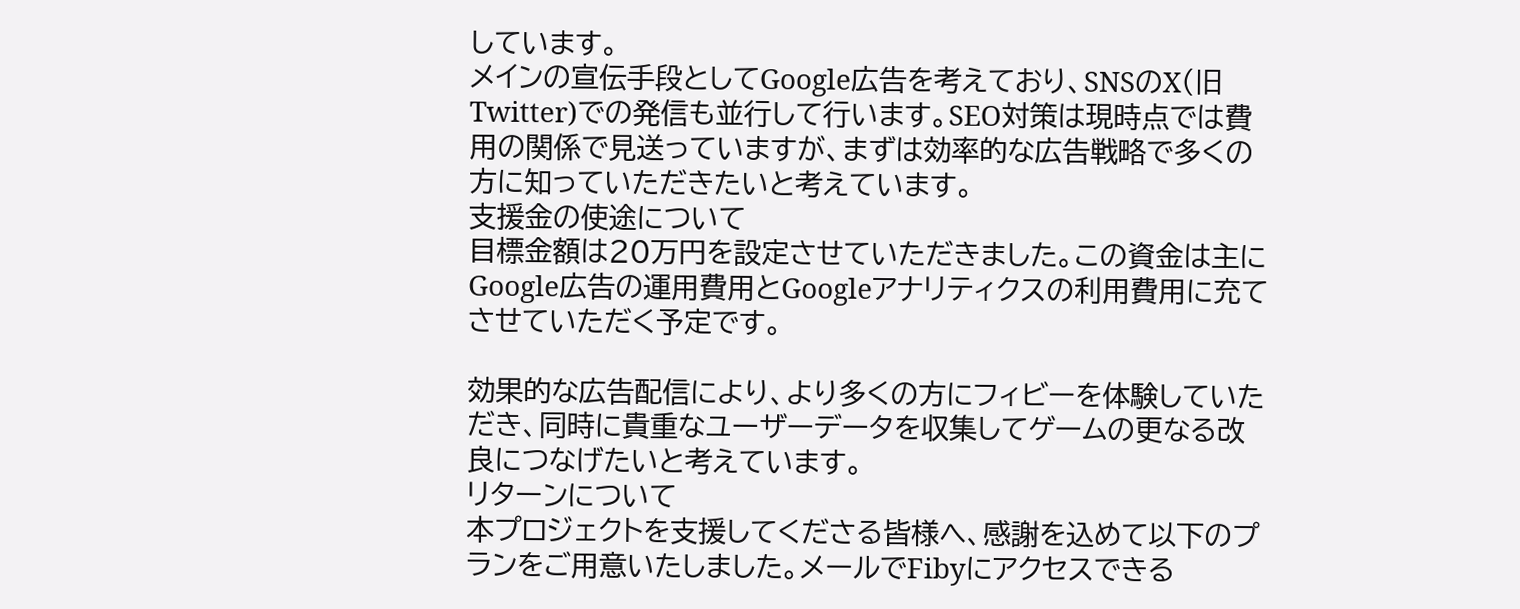しています。
メインの宣伝手段としてGoogle広告を考えており、SNSのX(旧Twitter)での発信も並行して行います。SEO対策は現時点では費用の関係で見送っていますが、まずは効率的な広告戦略で多くの方に知っていただきたいと考えています。
支援金の使途について
目標金額は20万円を設定させていただきました。この資金は主にGoogle広告の運用費用とGoogleアナリティクスの利用費用に充てさせていただく予定です。

効果的な広告配信により、より多くの方にフィビーを体験していただき、同時に貴重なユーザーデータを収集してゲームの更なる改良につなげたいと考えています。
リターンについて
本プロジェクトを支援してくださる皆様へ、感謝を込めて以下のプランをご用意いたしました。メールでFibyにアクセスできる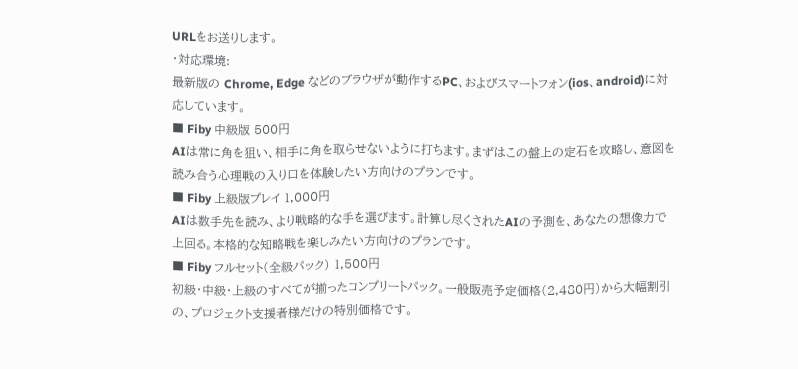URLをお送りします。
・対応環境:
最新版の Chrome, Edge などのブラウザが動作するPC、およびスマートフォン(ios、android)に対応しています。
■ Fiby 中級版 500円
AIは常に角を狙い、相手に角を取らせないように打ちます。まずはこの盤上の定石を攻略し、意図を読み合う心理戦の入り口を体験したい方向けのプランです。
■ Fiby 上級版プレイ 1,000円
AIは数手先を読み、より戦略的な手を選びます。計算し尽くされたAIの予測を、あなたの想像力で上回る。本格的な知略戦を楽しみたい方向けのプランです。
■ Fiby フルセット(全級パック) 1,500円
初級・中級・上級のすべてが揃ったコンプリートパック。一般販売予定価格(2,480円)から大幅割引の、プロジェクト支援者様だけの特別価格です。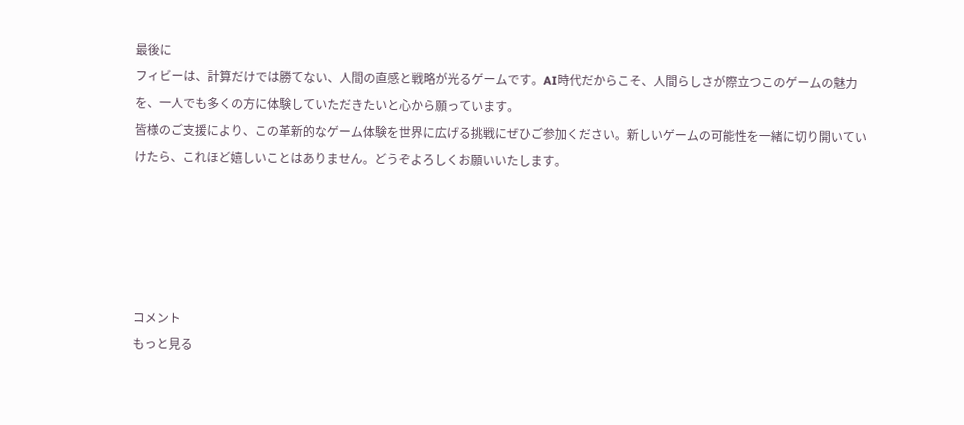最後に
フィビーは、計算だけでは勝てない、人間の直感と戦略が光るゲームです。AI時代だからこそ、人間らしさが際立つこのゲームの魅力を、一人でも多くの方に体験していただきたいと心から願っています。
皆様のご支援により、この革新的なゲーム体験を世界に広げる挑戦にぜひご参加ください。新しいゲームの可能性を一緒に切り開いていけたら、これほど嬉しいことはありません。どうぞよろしくお願いいたします。





コメント
もっと見る